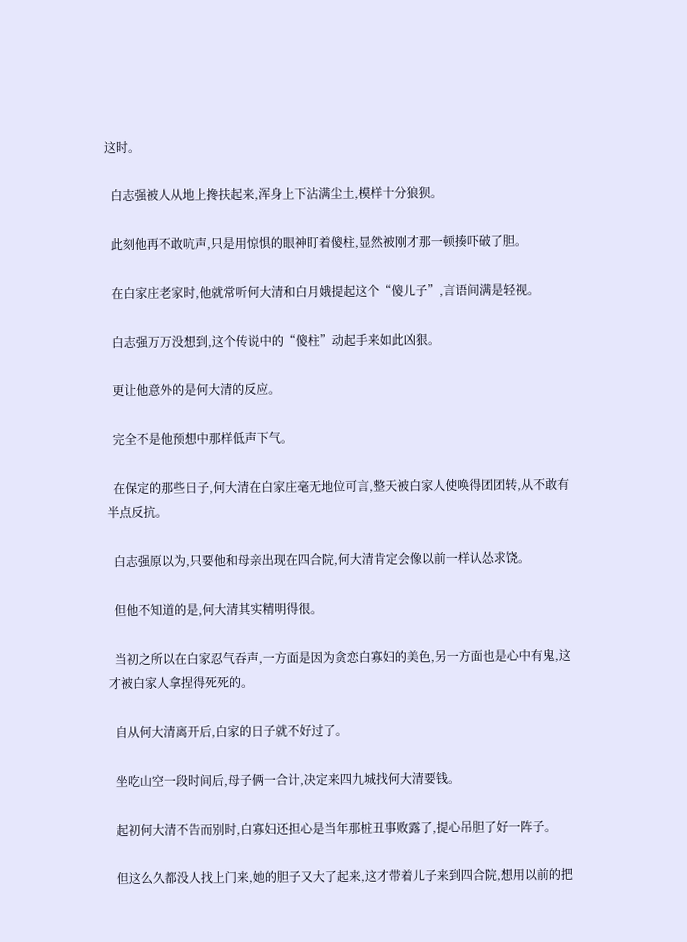这时。

  白志强被人从地上搀扶起来,浑身上下沾满尘土,模样十分狼狈。

  此刻他再不敢吭声,只是用惊惧的眼神盯着傻柱,显然被刚才那一顿揍吓破了胆。

  在白家庄老家时,他就常听何大清和白月娥提起这个“傻儿子”,言语间满是轻视。

  白志强万万没想到,这个传说中的“傻柱”动起手来如此凶狠。

  更让他意外的是何大清的反应。

  完全不是他预想中那样低声下气。

  在保定的那些日子,何大清在白家庄毫无地位可言,整天被白家人使唤得团团转,从不敢有半点反抗。

  白志强原以为,只要他和母亲出现在四合院,何大清肯定会像以前一样认怂求饶。

  但他不知道的是,何大清其实精明得很。

  当初之所以在白家忍气吞声,一方面是因为贪恋白寡妇的美色,另一方面也是心中有鬼,这才被白家人拿捏得死死的。

  自从何大清离开后,白家的日子就不好过了。

  坐吃山空一段时间后,母子俩一合计,决定来四九城找何大清要钱。

  起初何大清不告而别时,白寡妇还担心是当年那桩丑事败露了,提心吊胆了好一阵子。

  但这么久都没人找上门来,她的胆子又大了起来,这才带着儿子来到四合院,想用以前的把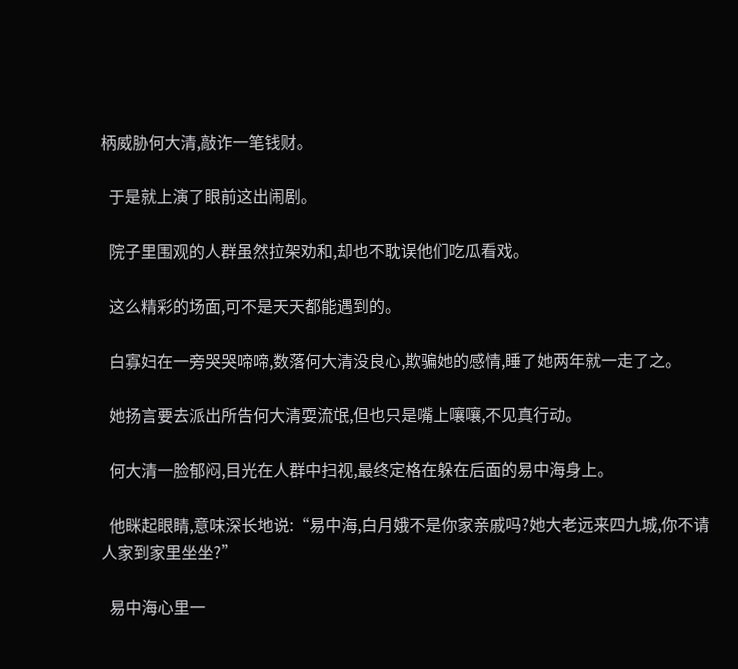柄威胁何大清,敲诈一笔钱财。

  于是就上演了眼前这出闹剧。

  院子里围观的人群虽然拉架劝和,却也不耽误他们吃瓜看戏。

  这么精彩的场面,可不是天天都能遇到的。

  白寡妇在一旁哭哭啼啼,数落何大清没良心,欺骗她的感情,睡了她两年就一走了之。

  她扬言要去派出所告何大清耍流氓,但也只是嘴上嚷嚷,不见真行动。

  何大清一脸郁闷,目光在人群中扫视,最终定格在躲在后面的易中海身上。

  他眯起眼睛,意味深长地说:“易中海,白月娥不是你家亲戚吗?她大老远来四九城,你不请人家到家里坐坐?”

  易中海心里一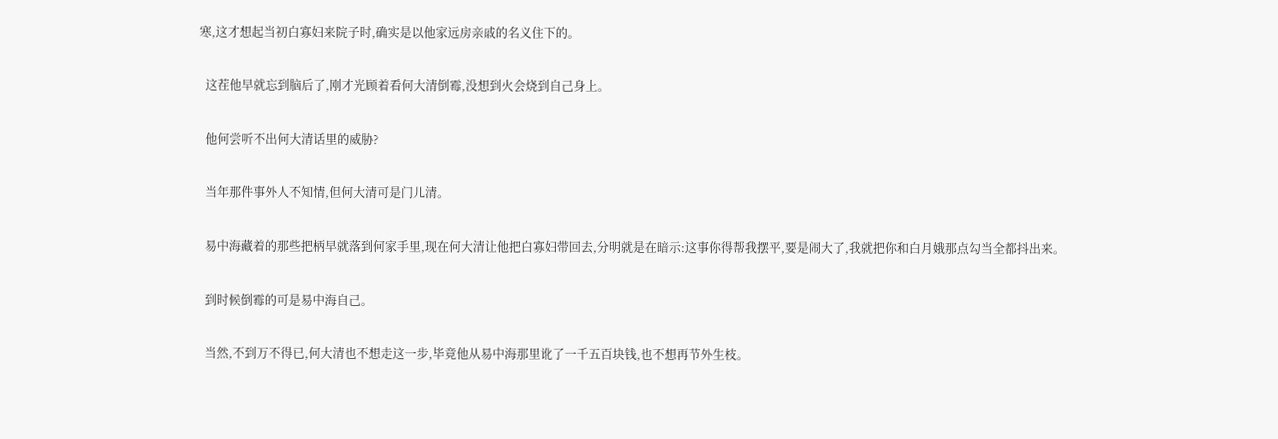寒,这才想起当初白寡妇来院子时,确实是以他家远房亲戚的名义住下的。

  这茬他早就忘到脑后了,刚才光顾着看何大清倒霉,没想到火会烧到自己身上。

  他何尝听不出何大清话里的威胁?

  当年那件事外人不知情,但何大清可是门儿清。

  易中海藏着的那些把柄早就落到何家手里,现在何大清让他把白寡妇带回去,分明就是在暗示:这事你得帮我摆平,要是闹大了,我就把你和白月娥那点勾当全都抖出来。

  到时候倒霉的可是易中海自己。

  当然,不到万不得已,何大清也不想走这一步,毕竟他从易中海那里讹了一千五百块钱,也不想再节外生枝。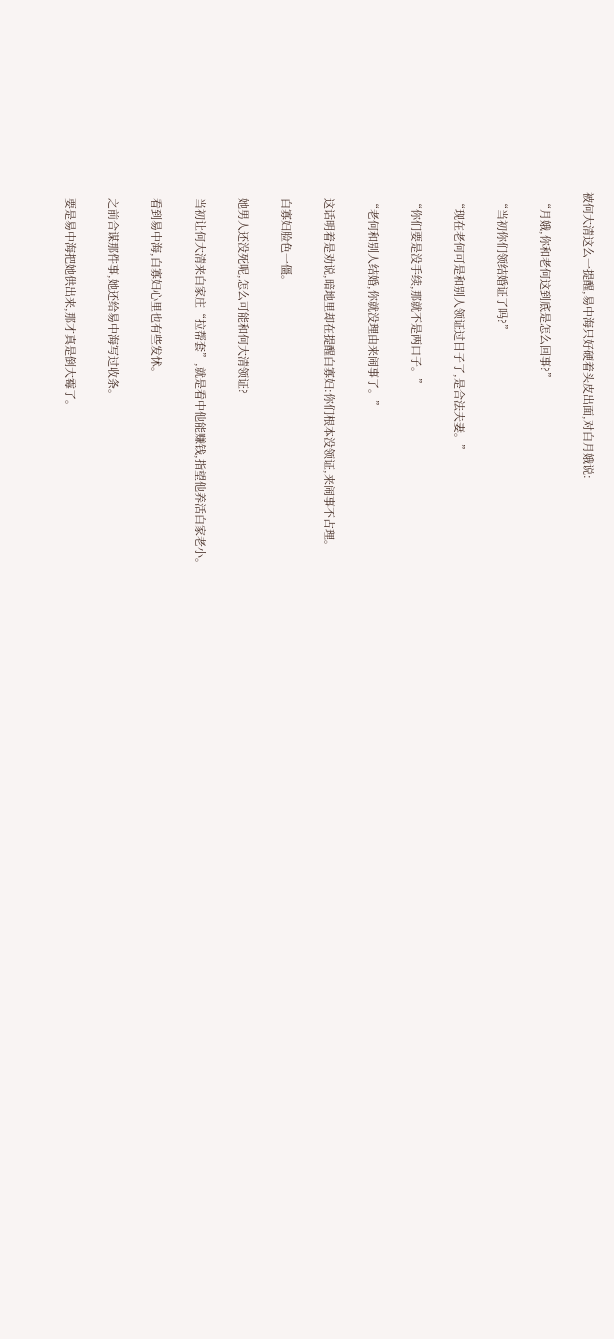被何大清这么一提醒,易中海只好硬着头皮出面,对白月娥说:

  “月娥,你和老何这到底是怎么回事?”

  “当初你们领结婚证了吗?”

  “现在老何可是和别人领证过日子了,是合法夫妻。”

  “你们要是没手续,那就不是两口子。”

  “老何和别人结婚,你就没理由来闹事了。”

  这话明着是劝说,暗地里却在提醒白寡妇:你们根本没领证,来闹事不占理。

  白寡妇脸色一僵。

  她男人还没死呢,怎么可能和何大清领证?

  当初让何大清来白家庄“拉帮套”,就是看中他能赚钱,指望他养活白家老小。

  看到易中海,白寡妇心里也有些发怵。

  之前合谋那件事,她还给易中海写过收条。

  要是易中海把她供出来,那才真是倒大霉了。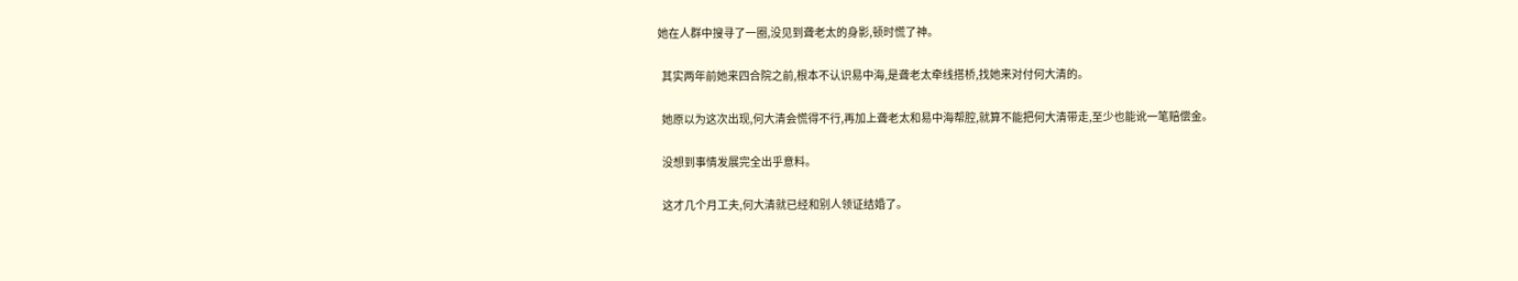她在人群中搜寻了一圈,没见到聋老太的身影,顿时慌了神。

  其实两年前她来四合院之前,根本不认识易中海,是聋老太牵线搭桥,找她来对付何大清的。

  她原以为这次出现,何大清会慌得不行,再加上聋老太和易中海帮腔,就算不能把何大清带走,至少也能讹一笔赔偿金。

  没想到事情发展完全出乎意料。

  这才几个月工夫,何大清就已经和别人领证结婚了。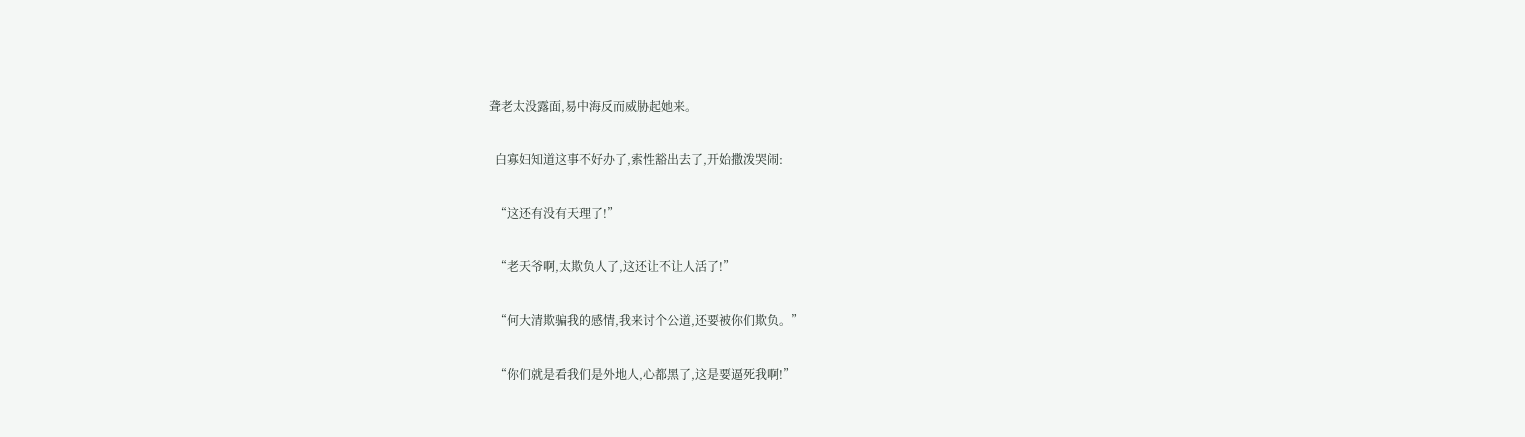聋老太没露面,易中海反而威胁起她来。

  白寡妇知道这事不好办了,索性豁出去了,开始撒泼哭闹:

  “这还有没有天理了!”

  “老天爷啊,太欺负人了,这还让不让人活了!”

  “何大清欺骗我的感情,我来讨个公道,还要被你们欺负。”

  “你们就是看我们是外地人,心都黑了,这是要逼死我啊!”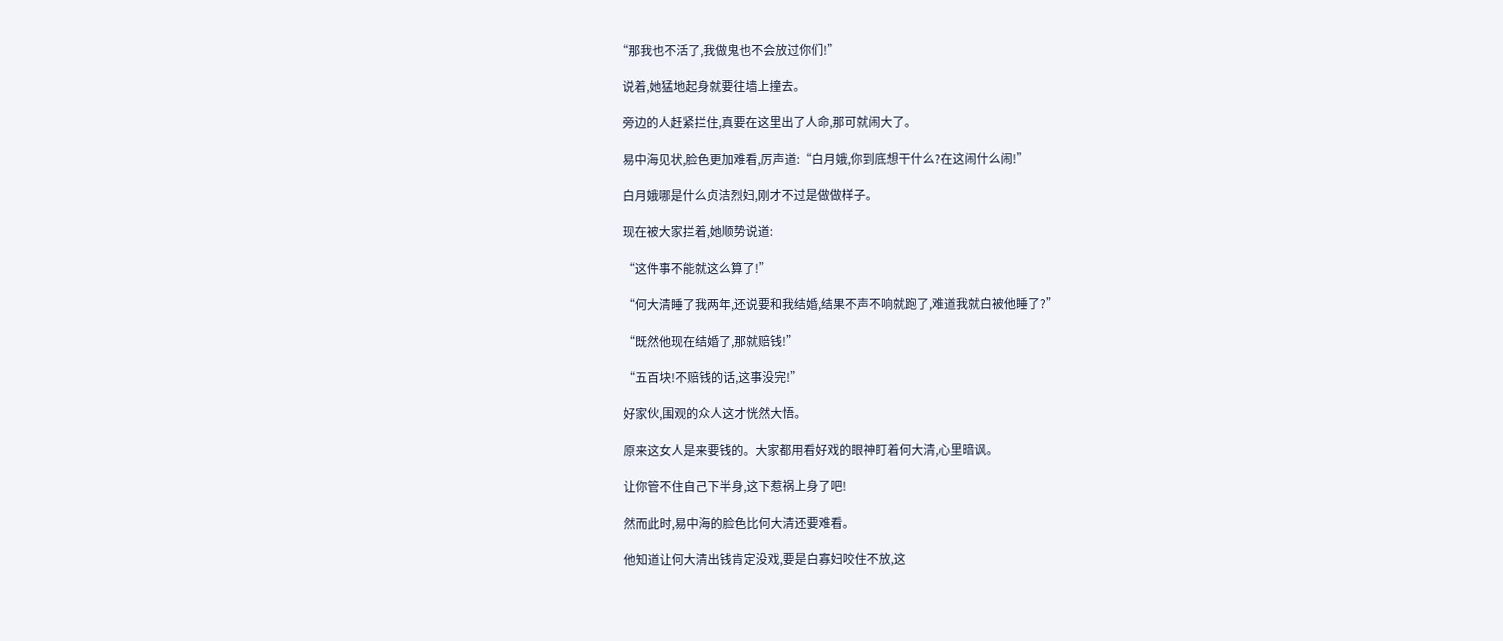“那我也不活了,我做鬼也不会放过你们!”

  说着,她猛地起身就要往墙上撞去。

  旁边的人赶紧拦住,真要在这里出了人命,那可就闹大了。

  易中海见状,脸色更加难看,厉声道:“白月娥,你到底想干什么?在这闹什么闹!”

  白月娥哪是什么贞洁烈妇,刚才不过是做做样子。

  现在被大家拦着,她顺势说道:

  “这件事不能就这么算了!”

  “何大清睡了我两年,还说要和我结婚,结果不声不响就跑了,难道我就白被他睡了?”

  “既然他现在结婚了,那就赔钱!”

  “五百块!不赔钱的话,这事没完!”

  好家伙,围观的众人这才恍然大悟。

  原来这女人是来要钱的。大家都用看好戏的眼神盯着何大清,心里暗讽。

  让你管不住自己下半身,这下惹祸上身了吧!

  然而此时,易中海的脸色比何大清还要难看。

  他知道让何大清出钱肯定没戏,要是白寡妇咬住不放,这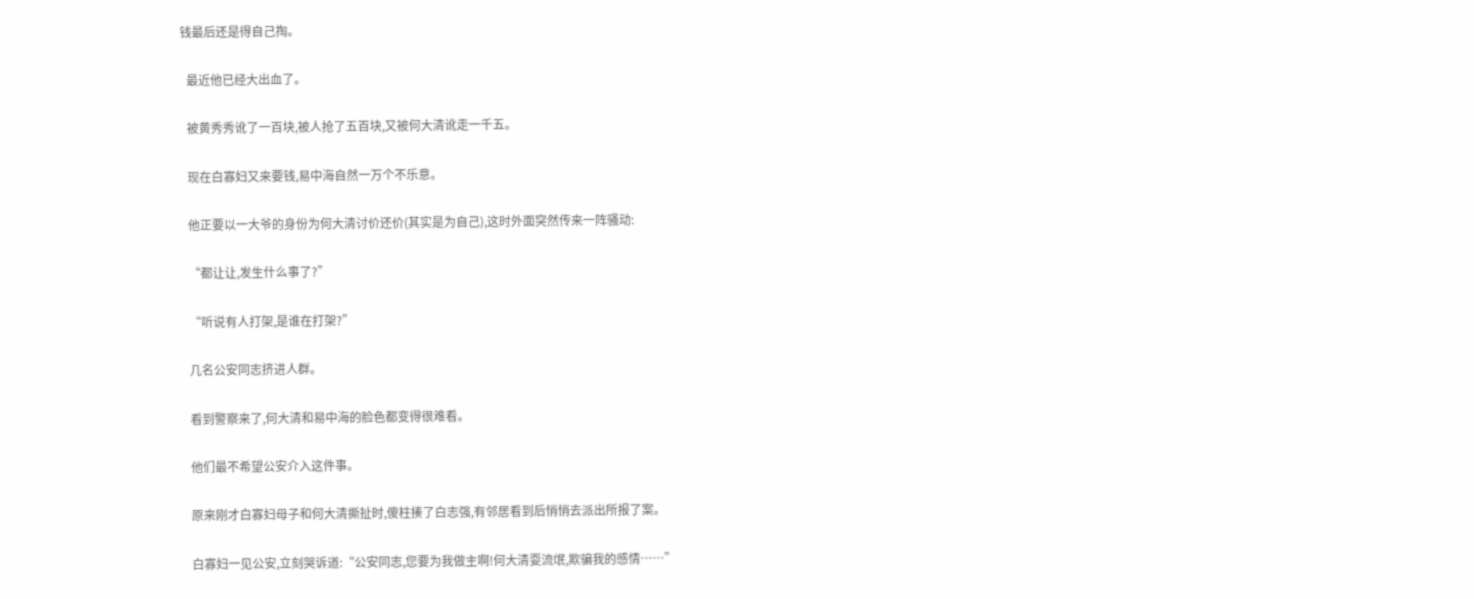钱最后还是得自己掏。

  最近他已经大出血了。

  被黄秀秀讹了一百块,被人抢了五百块,又被何大清讹走一千五。

  现在白寡妇又来要钱,易中海自然一万个不乐意。

  他正要以一大爷的身份为何大清讨价还价(其实是为自己),这时外面突然传来一阵骚动:

  “都让让,发生什么事了?”

  “听说有人打架,是谁在打架?”

  几名公安同志挤进人群。

  看到警察来了,何大清和易中海的脸色都变得很难看。

  他们最不希望公安介入这件事。

  原来刚才白寡妇母子和何大清撕扯时,傻柱揍了白志强,有邻居看到后悄悄去派出所报了案。

  白寡妇一见公安,立刻哭诉道:“公安同志,您要为我做主啊!何大清耍流氓,欺骗我的感情……”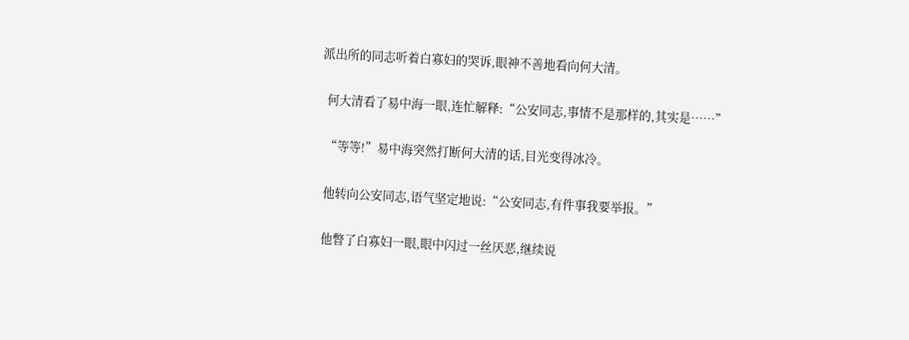派出所的同志听着白寡妇的哭诉,眼神不善地看向何大清。

  何大清看了易中海一眼,连忙解释:“公安同志,事情不是那样的,其实是……”

  “等等!”易中海突然打断何大清的话,目光变得冰冷。

  他转向公安同志,语气坚定地说:“公安同志,有件事我要举报。”

  他瞥了白寡妇一眼,眼中闪过一丝厌恶,继续说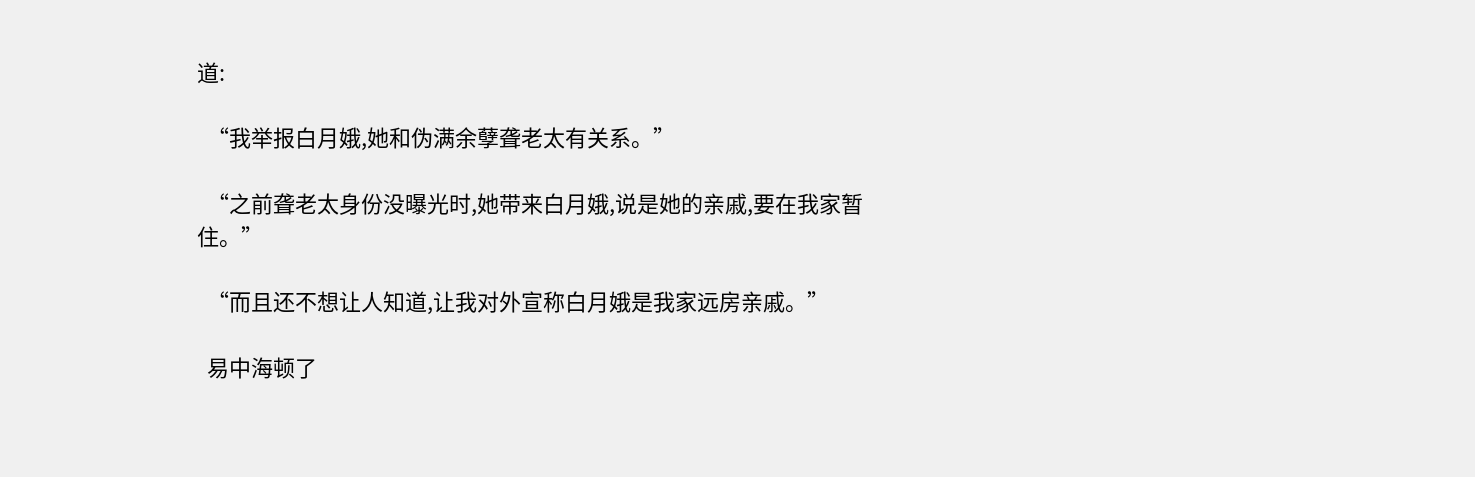道:

  “我举报白月娥,她和伪满余孽聋老太有关系。”

  “之前聋老太身份没曝光时,她带来白月娥,说是她的亲戚,要在我家暂住。”

  “而且还不想让人知道,让我对外宣称白月娥是我家远房亲戚。”

  易中海顿了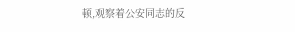顿,观察着公安同志的反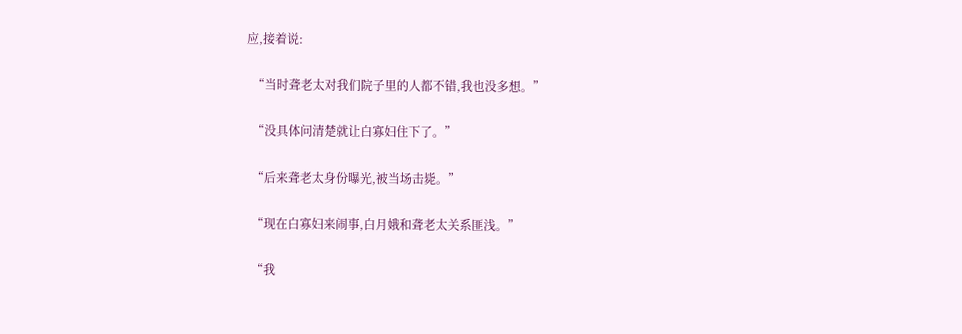应,接着说:

  “当时聋老太对我们院子里的人都不错,我也没多想。”

  “没具体问清楚就让白寡妇住下了。”

  “后来聋老太身份曝光,被当场击毙。”

  “现在白寡妇来闹事,白月娥和聋老太关系匪浅。”

  “我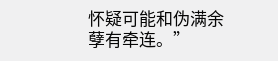怀疑可能和伪满余孽有牵连。”